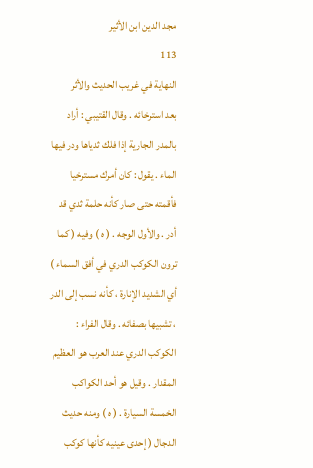مجد الدين ابن الأثير
113
النهاية في غريب الحديث والأثر
بعد استرخائه . وقال القتيبي : أراد بالمدر الجارية إذا فلك ثدياها ودر فيها الماء . يقول : كان أمرك مسترخيا فأقمته حتى صار كأنه حلمة ثدي قد أدر . والأول الوجه . ( ه ) وفيه ( كما ترون الكوكب الدري في أفق السماء ) أي الشديد الإنارة ، كأنه نسب إلى الدر ، تشبيها بصفائه . وقال الفراء : الكوكب الدري عند العرب هو العظيم المقدار . وقيل هو أحد الكواكب الخمسة السيارة . ( ه ) ومنه حديث الدجال ( إحدى عينيه كأنها كوكب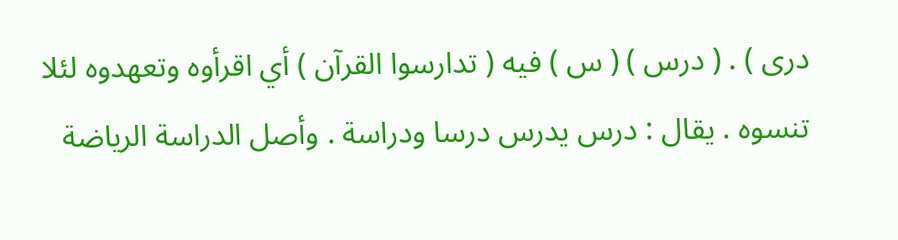درى ) . ( درس ) ( س ) فيه ( تدارسوا القرآن ) أي اقرأوه وتعهدوه لئلا تنسوه . يقال : درس يدرس درسا ودراسة . وأصل الدراسة الرياضة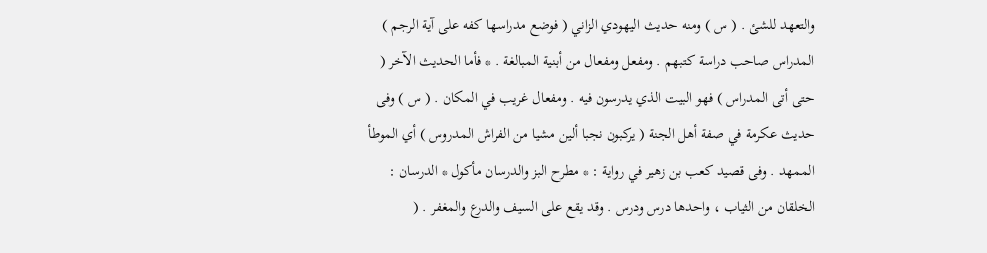والتعهد للشئ . ( س ) ومنه حديث اليهودي الزاني ( فوضع مدراسها كفه على آية الرجم ) المدراس صاحب دراسة كتبهم . ومفعل ومفعال من أبنية المبالغة . * فأما الحديث الآخر ( حتى أتى المدراس ) فهو البيت الذي يدرسون فيه . ومفعال غريب في المكان . ( س ) وفى حديث عكرمة في صفة أهل الجنة ( يركبون نجبا ألين مشيا من الفراش المدروس ) أي الموطأ الممهد . وفى قصيد كعب بن زهير في رواية : * مطرح البز والدرسان مأكول * الدرسان : الخلقان من الثياب ، واحدها درس ودرس . وقد يقع على السيف والدرع والمغفر . (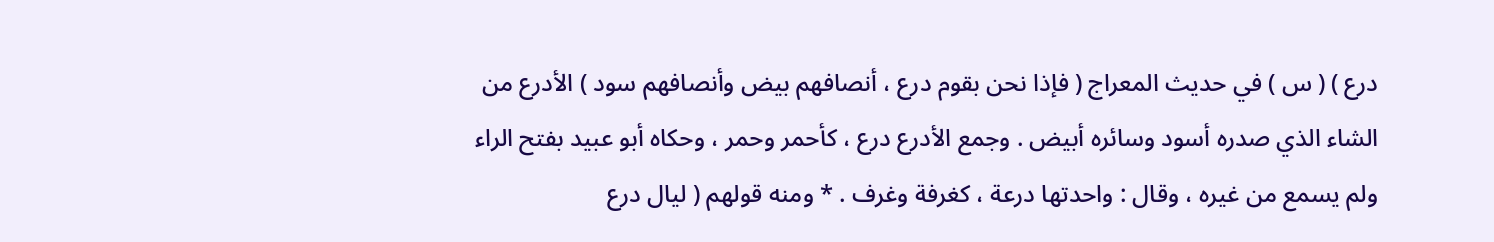درع ) ( س ) في حديث المعراج ( فإذا نحن بقوم درع ، أنصافهم بيض وأنصافهم سود ) الأدرع من الشاء الذي صدره أسود وسائره أبيض . وجمع الأدرع درع ، كأحمر وحمر ، وحكاه أبو عبيد بفتح الراء ولم يسمع من غيره ، وقال : واحدتها درعة ، كغرفة وغرف . * ومنه قولهم ( ليال درع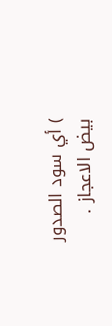) أي سود الصدور بيض الاعجاز .